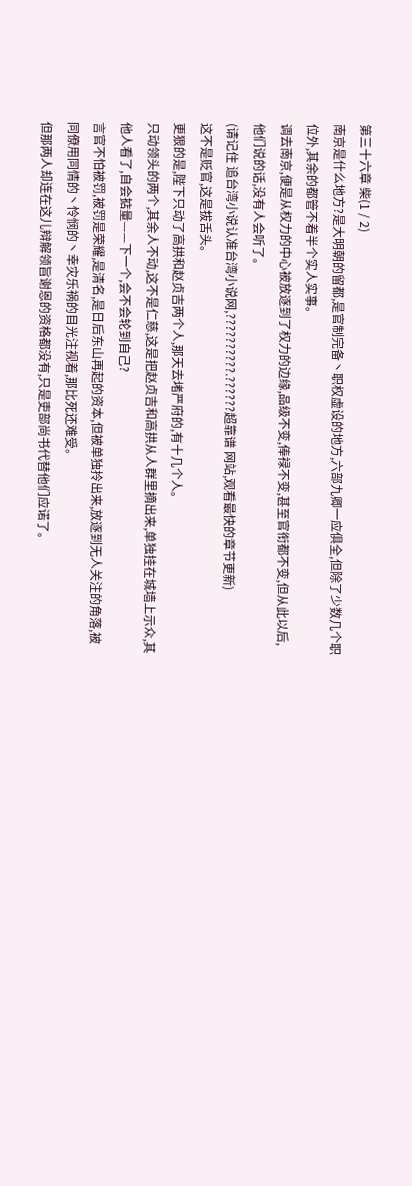第三十六章 柴(1 / 2)
南京是什么地方?是大明朝的留都,是官制完备丶职权虚设的地方,六部九卿一应俱全,但除了少数几个职位外,其余的都管不着半个实人实事。
调去南京,便是从权力的中心被放逐到了权力的边缘,品级不变,俸禄不变,甚至官衔都不变,但从此以后,他们说的话,没有人会听了。
(请记住 追台湾小说认准台湾小说网,??????????.??????超靠谱 网站,观看最快的章节更新)
这不是贬官,这是拔舌头。
更狠的是,陛下只动了高拱和赵贞吉两个人,那天去堵严府的,有十几个人。
只动领头的两个,其余人不动,这不是仁慈,这是把赵贞吉和高拱从人群里摘出来,单独挂在城墙上示众,其他人看了,自会掂量——下一个,会不会轮到自己?
言官不怕被罚,被罚是荣耀,是清名,是日后东山再起的资本,但被单独拎出来,放逐到无人关注的角落,被同僚用同情的丶怜悯的丶幸灾乐祸的目光注视着,那比死还难受。
但那两人却连在这儿辩解领旨谢恩的资格都没有,只是吏部尚书代替他们应诺了。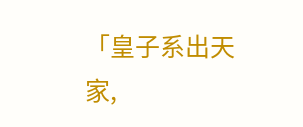「皇子系出天家,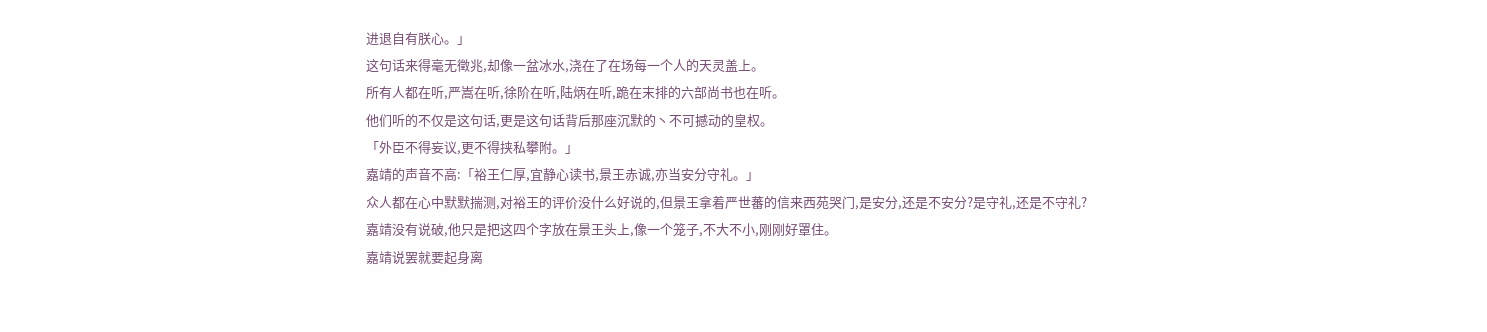进退自有朕心。」
这句话来得毫无徵兆,却像一盆冰水,浇在了在场每一个人的天灵盖上。
所有人都在听,严嵩在听,徐阶在听,陆炳在听,跪在末排的六部尚书也在听。
他们听的不仅是这句话,更是这句话背后那座沉默的丶不可撼动的皇权。
「外臣不得妄议,更不得挟私攀附。」
嘉靖的声音不高:「裕王仁厚,宜静心读书,景王赤诚,亦当安分守礼。」
众人都在心中默默揣测,对裕王的评价没什么好说的,但景王拿着严世蕃的信来西苑哭门,是安分,还是不安分?是守礼,还是不守礼?
嘉靖没有说破,他只是把这四个字放在景王头上,像一个笼子,不大不小,刚刚好罩住。
嘉靖说罢就要起身离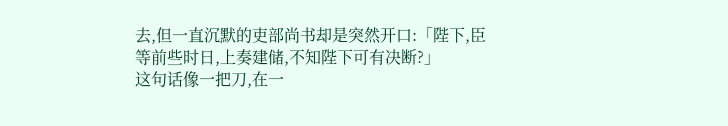去,但一直沉默的吏部尚书却是突然开口:「陛下,臣等前些时日,上奏建储,不知陛下可有决断?」
这句话像一把刀,在一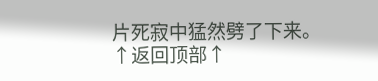片死寂中猛然劈了下来。
↑返回顶部↑